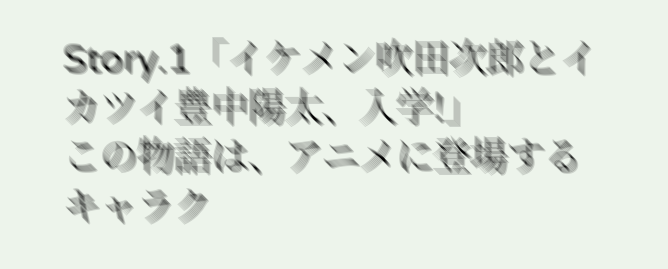Story.1「イケメン吹田次郎とイカツイ豊中陽太、入学!」
この物語は、アニメに登場するキャラク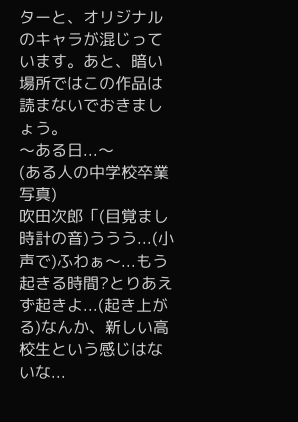ターと、オリジナルのキャラが混じっています。あと、暗い場所ではこの作品は読まないでおきましょう。
〜ある日...〜
(ある人の中学校卒業写真)
吹田次郎「(目覚まし時計の音)ううう...(小声で)ふわぁ〜...もう起きる時間?とりあえず起きよ...(起き上がる)なんか、新しい高校生という感じはないな...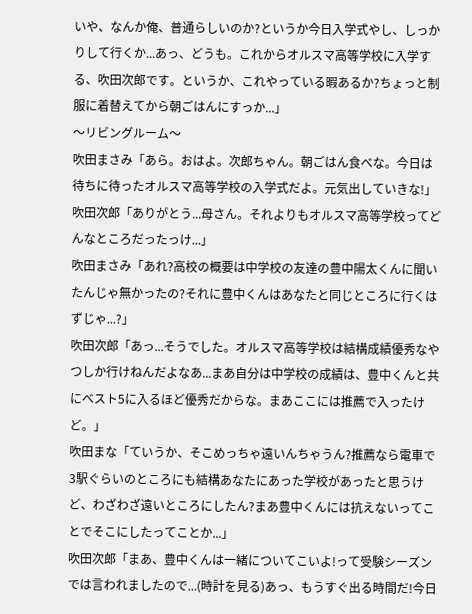いや、なんか俺、普通らしいのか?というか今日入学式やし、しっかりして行くか...あっ、どうも。これからオルスマ高等学校に入学する、吹田次郎です。というか、これやっている暇あるか?ちょっと制服に着替えてから朝ごはんにすっか...」
〜リビングルーム〜
吹田まさみ「あら。おはよ。次郎ちゃん。朝ごはん食べな。今日は待ちに待ったオルスマ高等学校の入学式だよ。元気出していきな!」
吹田次郎「ありがとう...母さん。それよりもオルスマ高等学校ってどんなところだったっけ...」
吹田まさみ「あれ?高校の概要は中学校の友達の豊中陽太くんに聞いたんじゃ無かったの?それに豊中くんはあなたと同じところに行くはずじゃ...?」
吹田次郎「あっ...そうでした。オルスマ高等学校は結構成績優秀なやつしか行けねんだよなあ...まあ自分は中学校の成績は、豊中くんと共にベスト5に入るほど優秀だからな。まあここには推薦で入ったけど。」
吹田まな「ていうか、そこめっちゃ遠いんちゃうん?推薦なら電車で3駅ぐらいのところにも結構あなたにあった学校があったと思うけど、わざわざ遠いところにしたん?まあ豊中くんには抗えないってことでそこにしたってことか...」
吹田次郎「まあ、豊中くんは一緒についてこいよ!って受験シーズンでは言われましたので...(時計を見る)あっ、もうすぐ出る時間だ!今日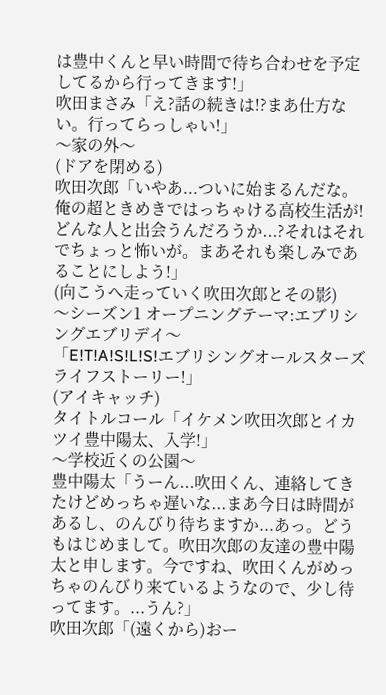は豊中くんと早い時間で待ち合わせを予定してるから行ってきます!」
吹田まさみ「え?話の続きは!?まあ仕方ない。行ってらっしゃい!」
〜家の外〜
(ドアを閉める)
吹田次郎「いやあ...ついに始まるんだな。俺の超ときめきではっちゃける高校生活が!どんな人と出会うんだろうか...?それはそれでちょっと怖いが。まあそれも楽しみであることにしよう!」
(向こうへ走っていく吹田次郎とその影)
〜シーズン1 オープニングテーマ:エブリシングエブリデイ〜
「E!T!A!S!L!S!エブリシングオールスターズライフストーリー!」
(アイキャッチ)
タイトルコール「イケメン吹田次郎とイカツイ豊中陽太、入学!」
〜学校近くの公園〜
豊中陽太「うーん...吹田くん、連絡してきたけどめっちゃ遅いな...まあ今日は時間があるし、のんびり待ちますか...あっ。どうもはじめまして。吹田次郎の友達の豊中陽太と申します。今ですね、吹田くんがめっちゃのんびり来ているようなので、少し待ってます。...うん?」
吹田次郎「(遠くから)おー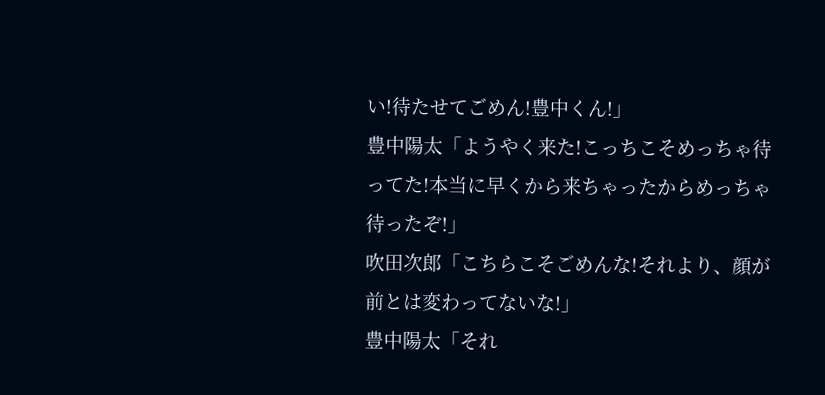い!待たせてごめん!豊中くん!」
豊中陽太「ようやく来た!こっちこそめっちゃ待ってた!本当に早くから来ちゃったからめっちゃ待ったぞ!」
吹田次郎「こちらこそごめんな!それより、顔が前とは変わってないな!」
豊中陽太「それ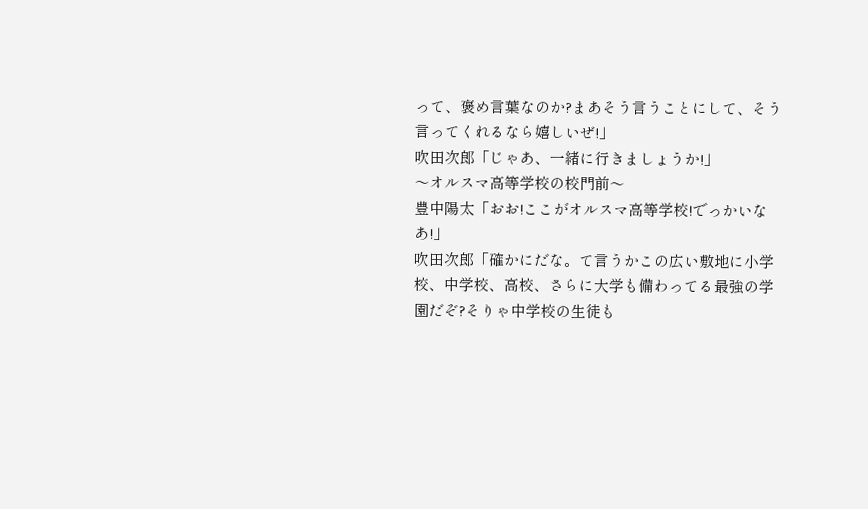って、褒め言葉なのか?まあそう言うことにして、そう言ってくれるなら嬉しいぜ!」
吹田次郎「じゃあ、一緒に行きましょうか!」
〜オルスマ高等学校の校門前〜
豊中陽太「おお!ここがオルスマ高等学校!でっかいなあ!」
吹田次郎「確かにだな。て言うかこの広い敷地に小学校、中学校、高校、さらに大学も備わってる最強の学園だぞ?そりゃ中学校の生徒も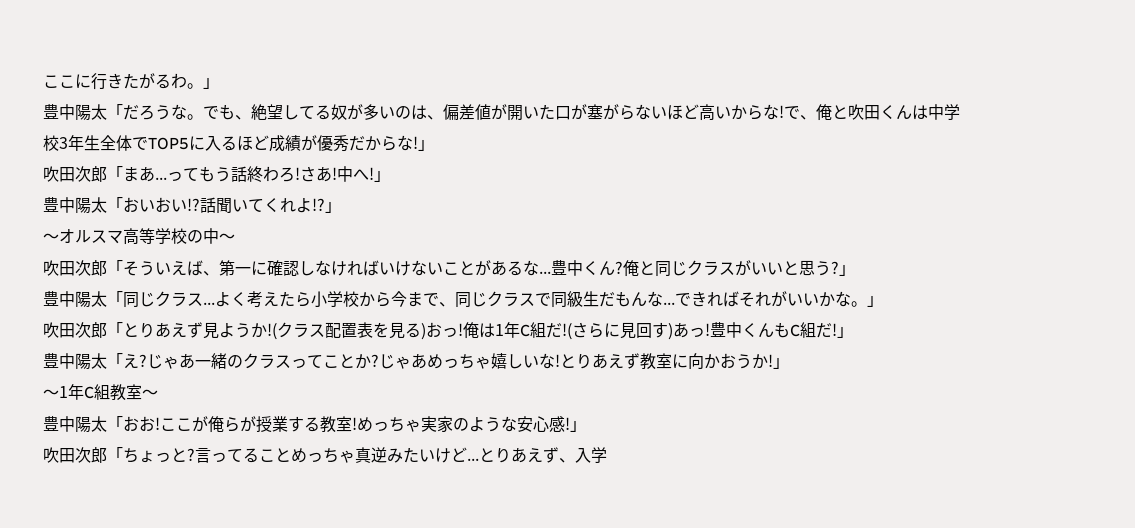ここに行きたがるわ。」
豊中陽太「だろうな。でも、絶望してる奴が多いのは、偏差値が開いた口が塞がらないほど高いからな!で、俺と吹田くんは中学校3年生全体でTOP5に入るほど成績が優秀だからな!」
吹田次郎「まあ...ってもう話終わろ!さあ!中へ!」
豊中陽太「おいおい!?話聞いてくれよ!?」
〜オルスマ高等学校の中〜
吹田次郎「そういえば、第一に確認しなければいけないことがあるな...豊中くん?俺と同じクラスがいいと思う?」
豊中陽太「同じクラス...よく考えたら小学校から今まで、同じクラスで同級生だもんな...できればそれがいいかな。」
吹田次郎「とりあえず見ようか!(クラス配置表を見る)おっ!俺は1年C組だ!(さらに見回す)あっ!豊中くんもC組だ!」
豊中陽太「え?じゃあ一緒のクラスってことか?じゃあめっちゃ嬉しいな!とりあえず教室に向かおうか!」
〜1年C組教室〜
豊中陽太「おお!ここが俺らが授業する教室!めっちゃ実家のような安心感!」
吹田次郎「ちょっと?言ってることめっちゃ真逆みたいけど...とりあえず、入学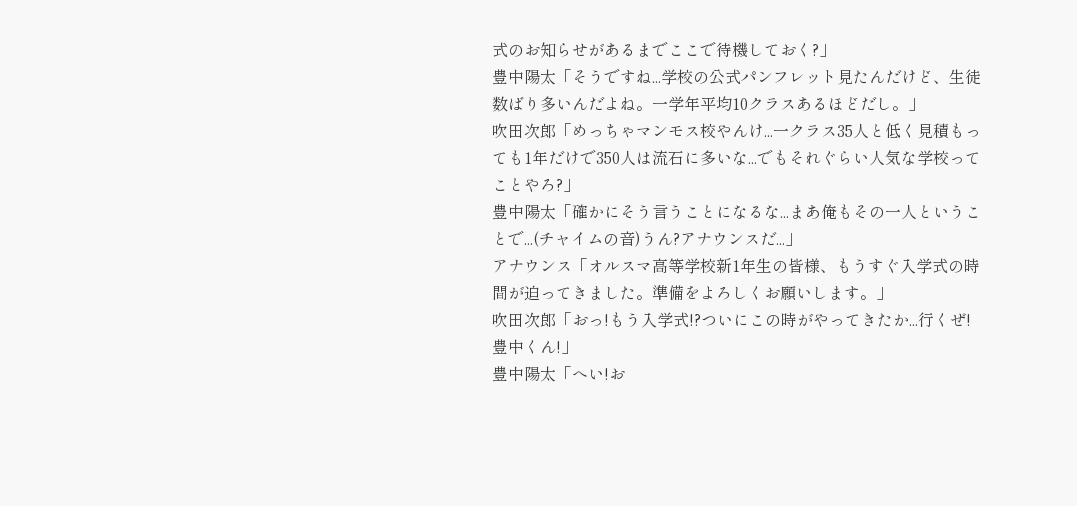式のお知らせがあるまでここで待機しておく?」
豊中陽太「そうですね...学校の公式パンフレット見たんだけど、生徒数ばり多いんだよね。一学年平均10クラスあるほどだし。」
吹田次郎「めっちゃマンモス校やんけ...一クラス35人と低く見積もっても1年だけで350人は流石に多いな...でもそれぐらい人気な学校ってことやろ?」
豊中陽太「確かにそう言うことになるな...まあ俺もその一人ということで...(チャイムの音)うん?アナウンスだ...」
アナウンス「オルスマ高等学校新1年生の皆様、もうすぐ入学式の時間が迫ってきました。準備をよろしくお願いします。」
吹田次郎「おっ!もう入学式!?ついにこの時がやってきたか...行くぜ!豊中くん!」
豊中陽太「へい!お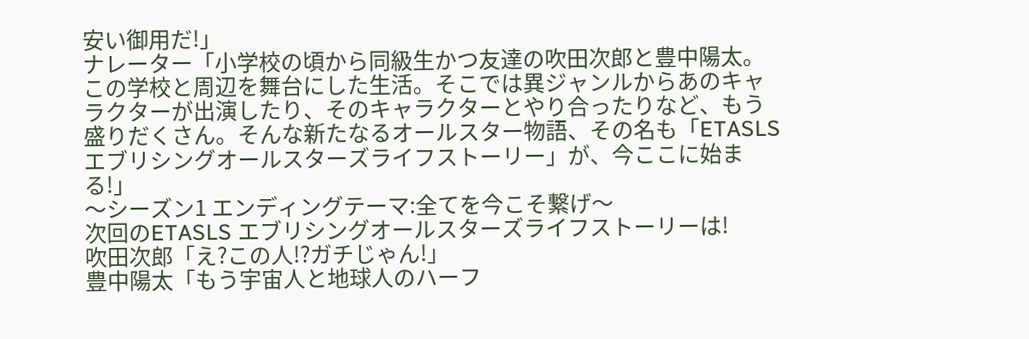安い御用だ!」
ナレーター「小学校の頃から同級生かつ友達の吹田次郎と豊中陽太。この学校と周辺を舞台にした生活。そこでは異ジャンルからあのキャラクターが出演したり、そのキャラクターとやり合ったりなど、もう盛りだくさん。そんな新たなるオールスター物語、その名も「ETASLS エブリシングオールスターズライフストーリー」が、今ここに始まる!」
〜シーズン1 エンディングテーマ:全てを今こそ繋げ〜
次回のETASLS エブリシングオールスターズライフストーリーは!
吹田次郎「え?この人!?ガチじゃん!」
豊中陽太「もう宇宙人と地球人のハーフ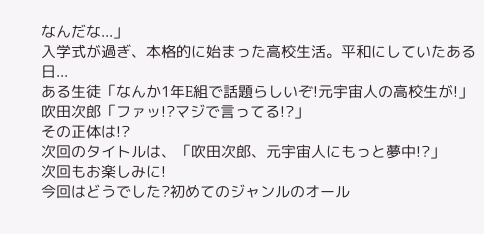なんだな...」
入学式が過ぎ、本格的に始まった高校生活。平和にしていたある日...
ある生徒「なんか1年E組で話題らしいぞ!元宇宙人の高校生が!」
吹田次郎「ファッ!?マジで言ってる!?」
その正体は!?
次回のタイトルは、「吹田次郎、元宇宙人にもっと夢中!?」
次回もお楽しみに!
今回はどうでした?初めてのジャンルのオール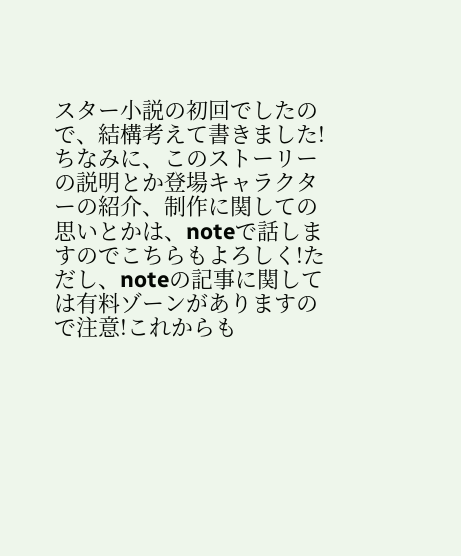スター小説の初回でしたので、結構考えて書きました!
ちなみに、このストーリーの説明とか登場キャラクターの紹介、制作に関しての思いとかは、noteで話しますのでこちらもよろしく!ただし、noteの記事に関しては有料ゾーンがありますので注意!これからも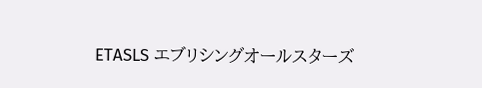ETASLS エブリシングオールスターズ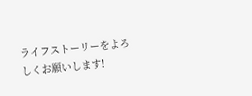ライフストーリーをよろしくお願いします!